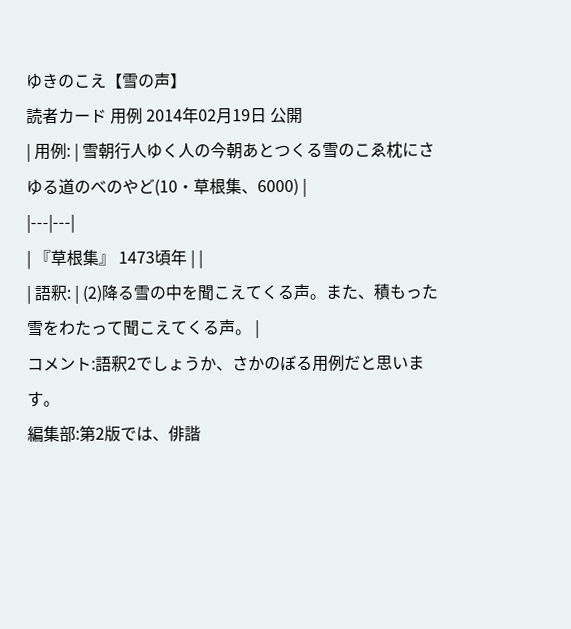ゆきのこえ【雪の声】
読者カード 用例 2014年02月19日 公開
| 用例: | 雪朝行人ゆく人の今朝あとつくる雪のこゑ枕にさゆる道のべのやど(10・草根集、6000) |
|---|---|
| 『草根集』 1473頃年 | |
| 語釈: | (2)降る雪の中を聞こえてくる声。また、積もった雪をわたって聞こえてくる声。 |
コメント:語釈2でしょうか、さかのぼる用例だと思います。
編集部:第2版では、俳諧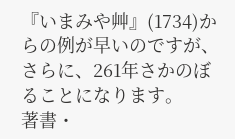『いまみや艸』(1734)からの例が早いのですが、さらに、261年さかのぼることになります。
著書・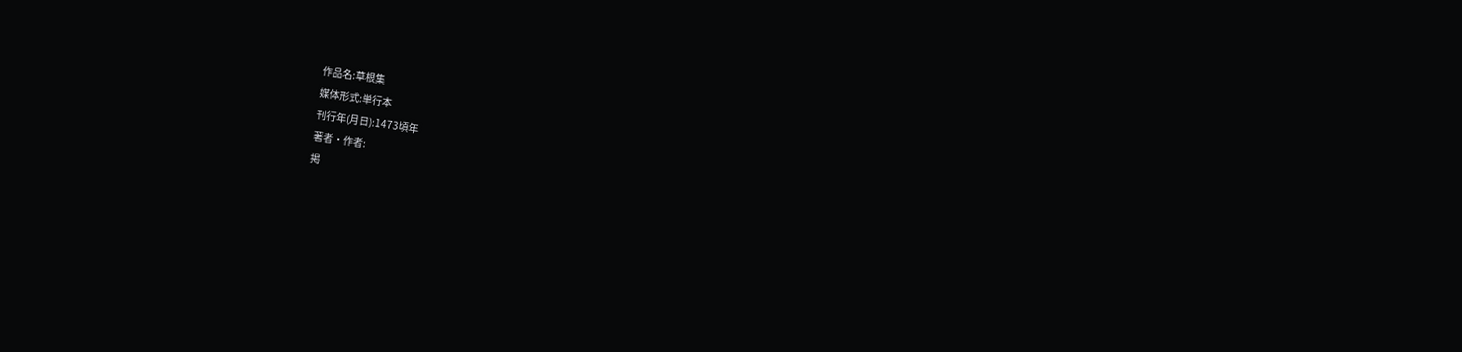作品名:草根集
媒体形式:単行本
刊行年(月日):1473頃年
著者・作者:
掲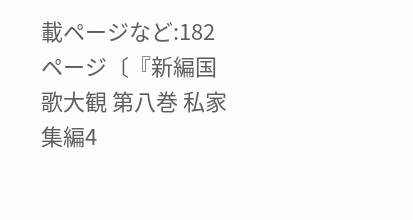載ページなど:182ページ〔『新編国歌大観 第八巻 私家集編4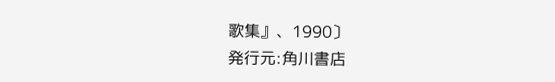歌集』、1990〕
発行元:角川書店